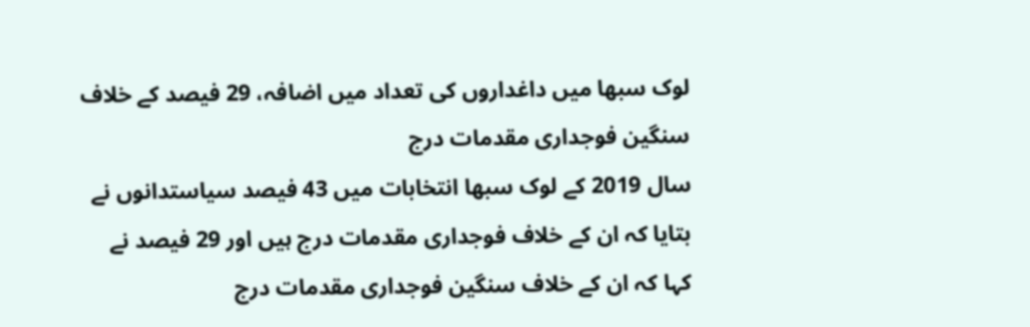لوک سبھا میں داغداروں کی تعداد میں اضافہ، 29 فیصد کے خلاف سنگین فوجداری مقدمات درج
سال 2019 کے لوک سبھا انتخابات میں 43 فیصد سیاستدانوں نے بتایا کہ ان کے خلاف فوجداری مقدمات درج ہیں اور 29 فیصد نے کہا کہ ان کے خلاف سنگین فوجداری مقدمات درج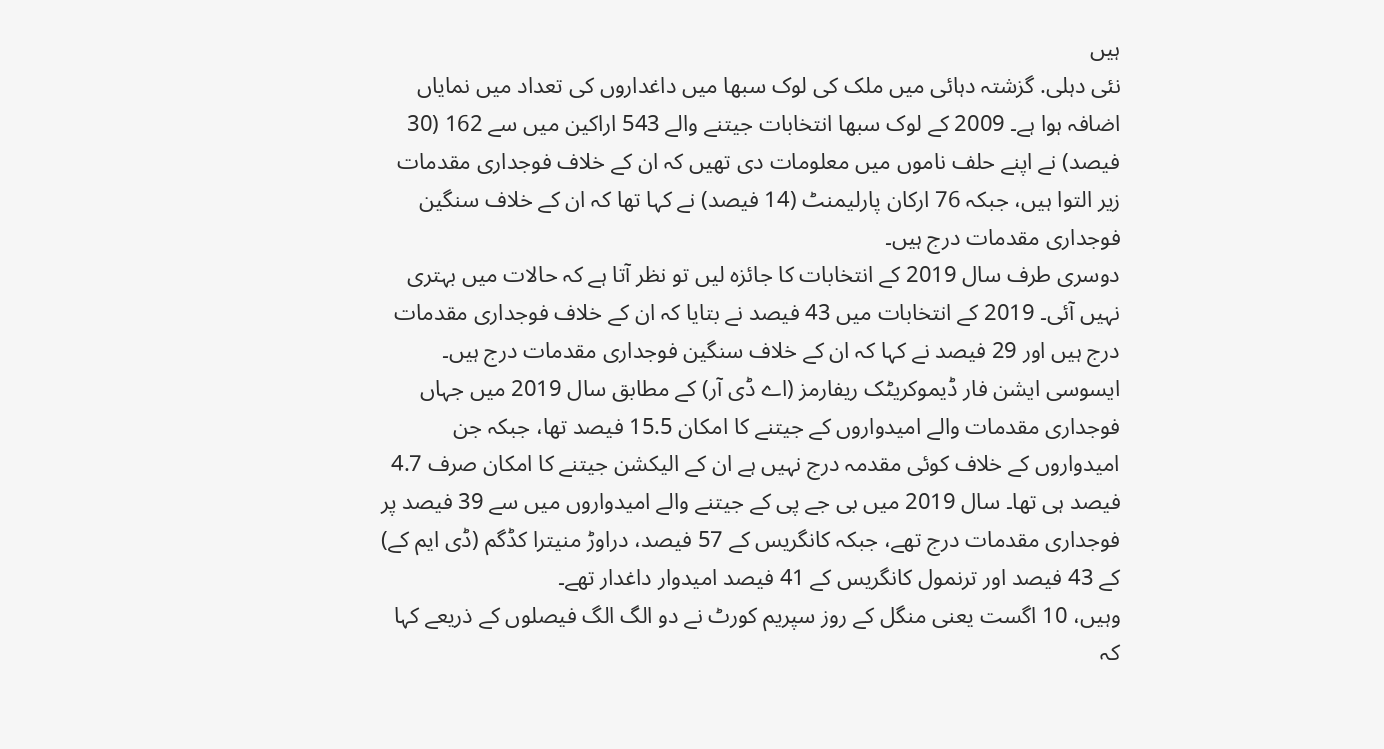ہیں
نئی دہلی. گزشتہ دہائی میں ملک کی لوک سبھا میں داغداروں کی تعداد میں نمایاں اضافہ ہوا ہے۔ 2009 کے لوک سبھا انتخابات جیتنے والے 543 اراکین میں سے 162 (30 فیصد) نے اپنے حلف ناموں میں معلومات دی تھیں کہ ان کے خلاف فوجداری مقدمات زیر التوا ہیں، جبکہ 76 ارکان پارلیمنٹ (14 فیصد) نے کہا تھا کہ ان کے خلاف سنگین فوجداری مقدمات درج ہیں۔
دوسری طرف سال 2019 کے انتخابات کا جائزہ لیں تو نظر آتا ہے کہ حالات میں بہتری نہیں آئی۔ 2019 کے انتخابات میں 43 فیصد نے بتایا کہ ان کے خلاف فوجداری مقدمات درج ہیں اور 29 فیصد نے کہا کہ ان کے خلاف سنگین فوجداری مقدمات درج ہیں۔
ایسوسی ایشن فار ڈیموکریٹک ریفارمز (اے ڈی آر) کے مطابق سال 2019 میں جہاں فوجداری مقدمات والے امیدواروں کے جیتنے کا امکان 15.5 فیصد تھا، جبکہ جن امیدواروں کے خلاف کوئی مقدمہ درج نہیں ہے ان کے الیکشن جیتنے کا امکان صرف 4.7 فیصد ہی تھا۔ سال 2019 میں بی جے پی کے جیتنے والے امیدواروں میں سے 39 فیصد پر فوجداری مقدمات درج تھے، جبکہ کانگریس کے 57 فیصد، دراوڑ منیترا کڈگم (ڈی ایم کے) کے 43 فیصد اور ترنمول کانگریس کے 41 فیصد امیدوار داغدار تھے۔
وہیں، 10 اگست یعنی منگل کے روز سپریم کورٹ نے دو الگ الگ فیصلوں کے ذریعے کہا کہ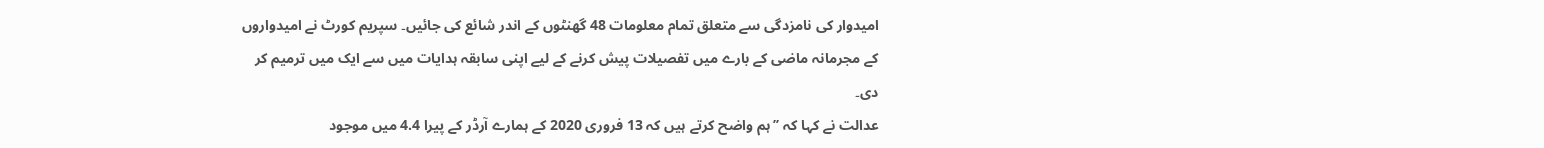امیدوار کی نامزدگی سے متعلق تمام معلومات 48 گھنٹوں کے اندر شائع کی جائیں۔ سپریم کورٹ نے امیدواروں کے مجرمانہ ماضی کے بارے میں تفصیلات پیش کرنے کے لیے اپنی سابقہ ہدایات میں سے ایک میں ترمیم کر دی۔
عدالت نے کہا کہ ’’ہم واضح کرتے ہیں کہ 13 فروری 2020 کے ہمارے آرڈر کے پیرا 4.4 میں موجود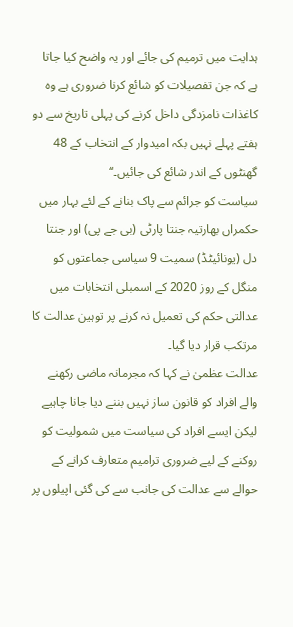ہدایت میں ترمیم کی جائے اور یہ واضح کیا جاتا ہے کہ جن تفصیلات کو شائع کرنا ضروری ہے وہ کاغذات نامزدگی داخل کرنے کی پہلی تاریخ سے دو ہفتے پہلے نہیں بکہ امیدوار کے انتخاب کے 48 گھنٹوں کے اندر شائع کی جائیں۔‘‘
سیاست کو جرائم سے پاک بنانے کے لئے بہار میں حکمراں بھارتیہ جنتا پارٹی (بی جے پی) اور جنتا دل (یونائیٹڈ) سمیت 9 سیاسی جماعتوں کو منگل کے روز 2020 کے اسمبلی انتخابات میں عدالتی حکم کی تعمیل نہ کرنے پر توہین عدالت کا مرتکب قرار دیا گیا۔
عدالت عظمیٰ نے کہا کہ مجرمانہ ماضی رکھنے والے افراد کو قانون ساز نہیں بننے دیا جانا چاہیے لیکن ایسے افراد کی سیاست میں شمولیت کو روکنے کے لیے ضروری ترامیم متعارف کرانے کے حوالے سے عدالت کی جانب سے کی گئی اپیلوں پر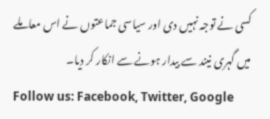کسی نے توجہ نہیں دی اور سیاسی جماعتوں نے اس معاملے میں گہری نیند سے بیدار ہونے سے انکار کر دیا۔
Follow us: Facebook, Twitter, Google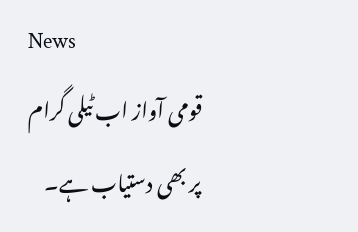News
قومی آواز اب ٹیلی گرام پر بھی دستیاب ہے۔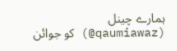ہمارے چینل (qaumiawaz@) کو جوائن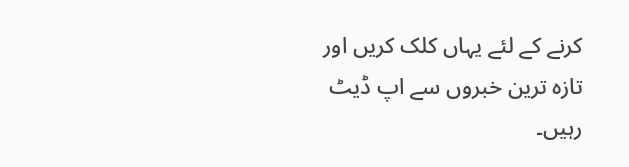کرنے کے لئے یہاں کلک کریں اور تازہ ترین خبروں سے اپ ڈیٹ رہیں۔